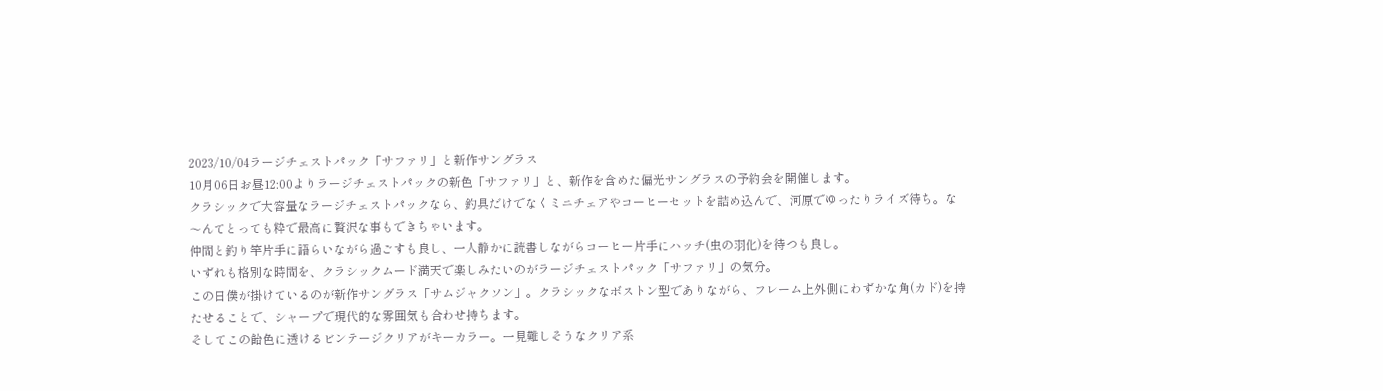2023/10/04ラージチェストパック「サファリ」と新作サングラス
10月06日お昼12:00よりラージチェストパックの新色「サファリ」と、新作を含めた偏光サングラスの予約会を開催します。
クラシックで大容量なラージチェストパックなら、釣具だけでなくミニチェアやコーヒーセットを詰め込んで、河原でゆったりライズ待ち。な〜んてとっても粋で最高に贅沢な事もできちゃいます。
仲間と釣り竿片手に語らいながら過ごすも良し、一人静かに読書しながらコーヒー片手にハッチ(虫の羽化)を待つも良し。
いずれも格別な時間を、クラシックムード満天で楽しみたいのがラージチェストパック「サファリ」の気分。
この日僕が掛けているのが新作サングラス「サムジャクソン」。クラシックなボストン型でありながら、フレーム上外側にわずかな角(カド)を持たせることで、シャープで現代的な雰囲気も合わせ持ちます。
そしてこの飴色に透けるビンテージクリアがキーカラー。一見難しそうなクリア系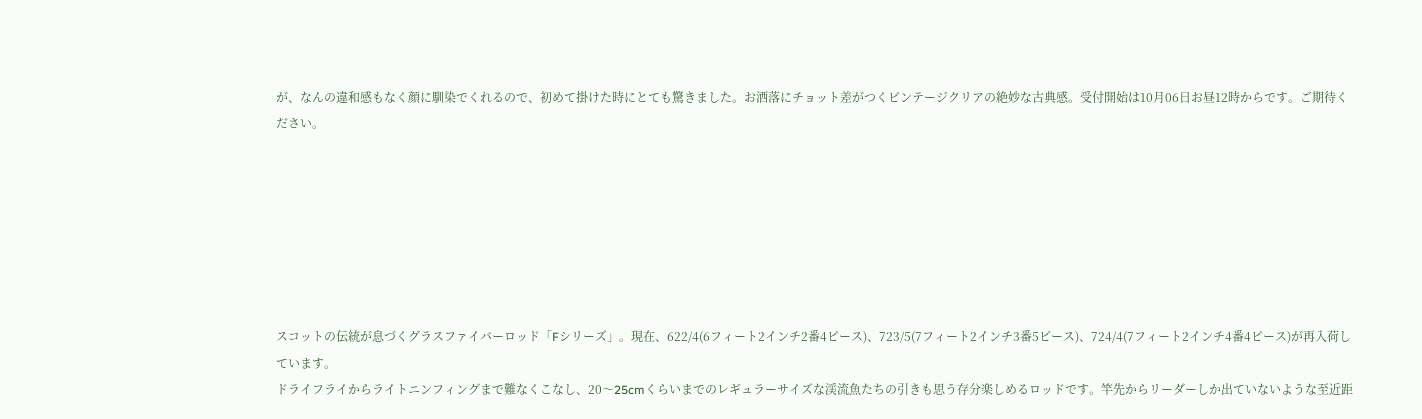が、なんの違和感もなく顔に馴染でくれるので、初めて掛けた時にとても驚きました。お洒落にチョット差がつくビンテージクリアの絶妙な古典感。受付開始は10月06日お昼12時からです。ご期待ください。







スコットの伝統が息づくグラスファイバーロッド「Fシリーズ」。現在、622/4(6フィート2インチ2番4ピース)、723/5(7フィート2インチ3番5ピース)、724/4(7フィート2インチ4番4ピース)が再入荷しています。
ドライフライからライトニンフィングまで難なくこなし、20〜25cmくらいまでのレギュラーサイズな渓流魚たちの引きも思う存分楽しめるロッドです。竿先からリーダーしか出ていないような至近距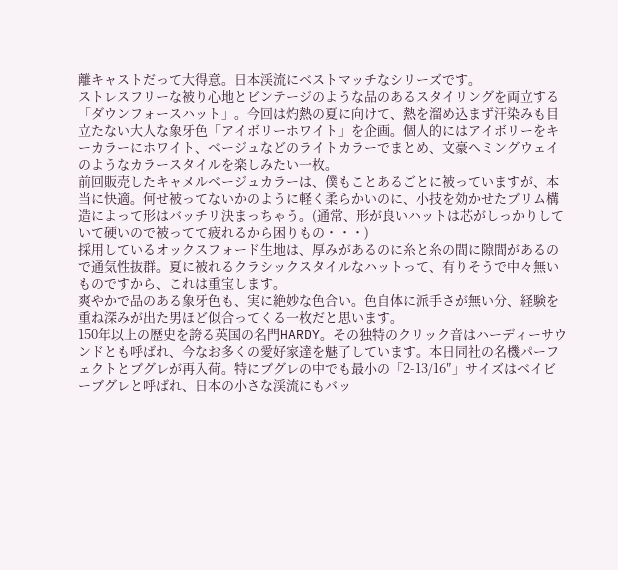離キャストだって大得意。日本渓流にベストマッチなシリーズです。
ストレスフリーな被り心地とビンテージのような品のあるスタイリングを両立する「ダウンフォースハット」。今回は灼熱の夏に向けて、熱を溜め込まず汗染みも目立たない大人な象牙色「アイボリーホワイト」を企画。個人的にはアイボリーをキーカラーにホワイト、ベージュなどのライトカラーでまとめ、文豪ヘミングウェイのようなカラースタイルを楽しみたい一枚。
前回販売したキャメルベージュカラーは、僕もことあるごとに被っていますが、本当に快適。何せ被ってないかのように軽く柔らかいのに、小技を効かせたブリム構造によって形はバッチリ決まっちゃう。(通常、形が良いハットは芯がしっかりしていて硬いので被ってて疲れるから困りもの・・・)
採用しているオックスフォード生地は、厚みがあるのに糸と糸の間に隙間があるので通気性抜群。夏に被れるクラシックスタイルなハットって、有りそうで中々無いものですから、これは重宝します。
爽やかで品のある象牙色も、実に絶妙な色合い。色自体に派手さが無い分、経験を重ね深みが出た男ほど似合ってくる一枚だと思います。
150年以上の歴史を誇る英国の名門HARDY。その独特のクリック音はハーディーサウンドとも呼ばれ、今なお多くの愛好家達を魅了しています。本日同社の名機パーフェクトとブグレが再入荷。特にブグレの中でも最小の「2-13/16″」サイズはベイビーブグレと呼ばれ、日本の小さな渓流にもバッ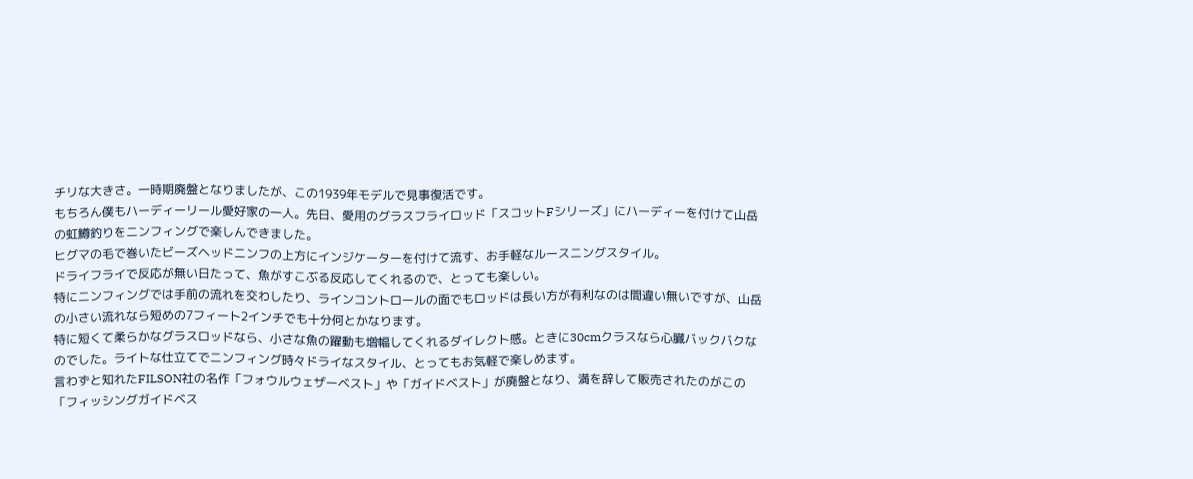チリな大きさ。一時期廃盤となりましたが、この1939年モデルで見事復活です。
もちろん僕もハーディーリール愛好家の一人。先日、愛用のグラスフライロッド「スコットFシリーズ」にハーディーを付けて山岳の虹鱒釣りをニンフィングで楽しんできました。
ヒグマの毛で巻いたビーズヘッドニンフの上方にインジケーターを付けて流す、お手軽なルースニングスタイル。
ドライフライで反応が無い日たって、魚がすこぶる反応してくれるので、とっても楽しい。
特にニンフィングでは手前の流れを交わしたり、ラインコントロールの面でもロッドは長い方が有利なのは間違い無いですが、山岳の小さい流れなら短めの7フィート2インチでも十分何とかなります。
特に短くて柔らかなグラスロッドなら、小さな魚の躍動も増幅してくれるダイレクト感。ときに30cmクラスなら心臓バックバクなのでした。ライトな仕立てでニンフィング時々ドライなスタイル、とってもお気軽で楽しめます。
言わずと知れたFILSON社の名作「フォウルウェザーベスト」や「ガイドベスト」が廃盤となり、満を辞して販売されたのがこの「フィッシングガイドベス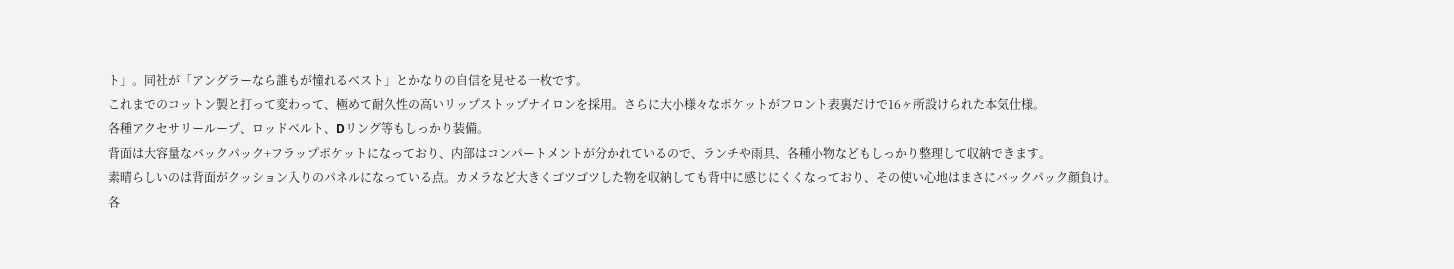ト」。同社が「アングラーなら誰もが憧れるベスト」とかなりの自信を見せる一枚です。
これまでのコットン製と打って変わって、極めて耐久性の高いリップストップナイロンを採用。さらに大小様々なポケットがフロント表裏だけで16ヶ所設けられた本気仕様。
各種アクセサリーループ、ロッドベルト、Dリング等もしっかり装備。
背面は大容量なバックパック+フラップポケットになっており、内部はコンパートメントが分かれているので、ランチや雨具、各種小物などもしっかり整理して収納できます。
素晴らしいのは背面がクッション入りのパネルになっている点。カメラなど大きくゴツゴツした物を収納しても背中に感じにくくなっており、その使い心地はまさにバックパック顔負け。
各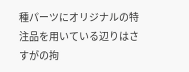種パーツにオリジナルの特注品を用いている辺りはさすがの拘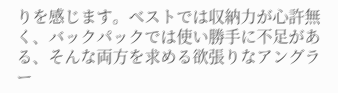りを感じます。ベストでは収納力が心許無く、バックパックでは使い勝手に不足がある、そんな両方を求める欲張りなアングラー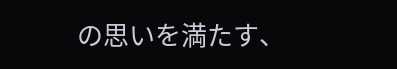の思いを満たす、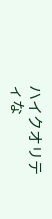ハイクオリティな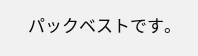パックベストです。